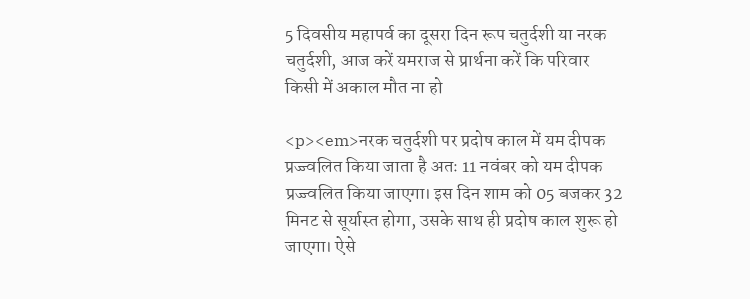5 दिवसीय महापर्व का दूसरा दिन रूप चतुर्दशी या नरक चतुर्दशी, आज करें यमराज से प्रार्थना करें कि परिवार किसी में अकाल मौत ना हो

<p><em>नरक चतुर्दशी पर प्रदोष काल में यम दीपक प्रज्ज्वलित किया जाता है अतः 11 नवंबर को यम दीपक प्रज्ज्वलित किया जाएगा। इस दिन शाम को 05 बजकर 32 मिनट से सूर्यास्त होगा, उसके साथ ही प्रदोष काल शुरू हो जाएगा। ऐसे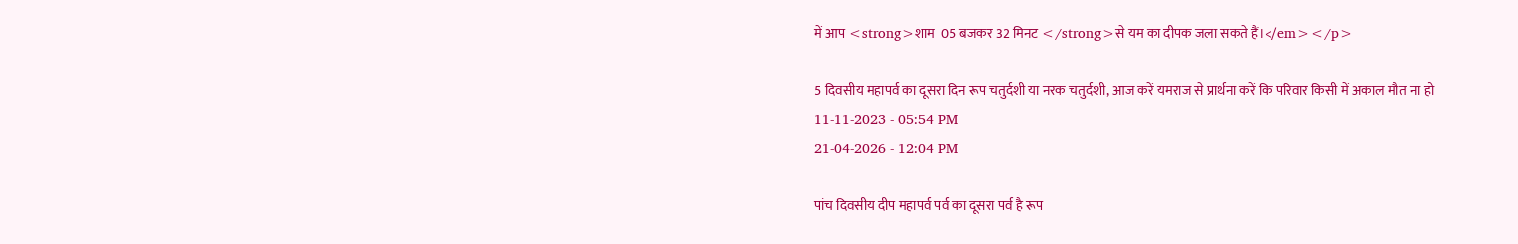में आप <strong>शाम  05 बजकर 32 मिनट </strong>से यम का दीपक जला सकते हैं।</em></p>

5 दिवसीय महापर्व का दूसरा दिन रूप चतुर्दशी या नरक चतुर्दशी, आज करें यमराज से प्रार्थना करें कि परिवार किसी में अकाल मौत ना हो
11-11-2023 - 05:54 PM
21-04-2026 - 12:04 PM

पांच दिवसीय दीप महापर्व पर्व का दूसरा पर्व है रूप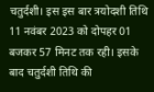चतुर्दशी। इस इस बार त्रयोदशी तिथि 11 नवंबर 2023 को दोपहर 01 बजकर 57 मिनट तक रही। इसके बाद चतुर्दशी तिथि की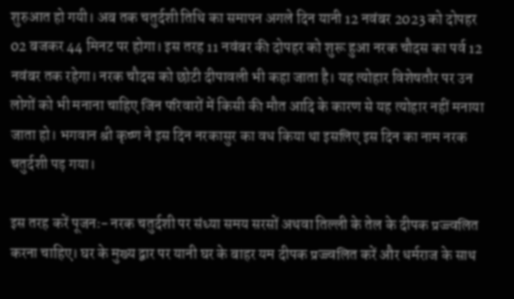शुरुआत हो गयी। अब तक चतुर्दशी तिथि का समापन अगले दिन यानी 12 नवंबर 2023 को दोपहर 02 बजकर 44 मिनट पर होगा। इस तरह 11 नवंबर की दोपहर को शुरू हुआ नरक चौदस का पर्व 12 नवंबर तक रहेगा। नरक चौदस को छोटी दीपावली भी कहा जाता है। यह त्योहार विशेषतौर पर उन लोगों को भी मनाना चाहिए जिन परिवारों में किसी की मौत आदि के कारण से यह त्योहार नहीं मनाया जाता हो। भगवान श्री कृष्ण ने इस दिन नरकासुर का वध किया था इसलिए इस दिन का नाम नरक चतुर्दशी पड़ गया।

इस तरह करें पूजनः- नरक चतुर्दशी पर संध्या समय सरसों अथवा तिल्ली के तेल के दीपक प्रज्ज्वलित करना चाहिए। घर के मुख्य द्वार पर यानी घर के बाहर यम दीपक प्रज्ज्वलित करें और धर्मराज के साथ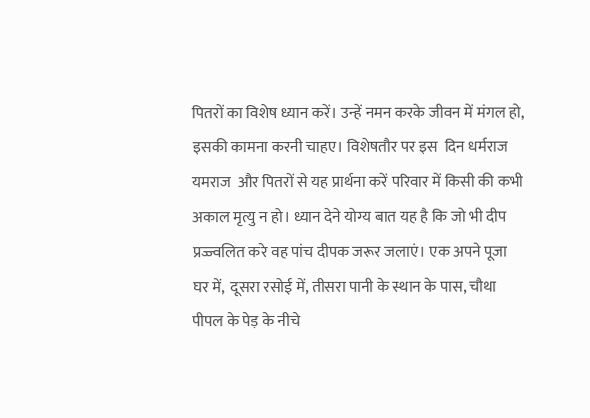पितरों का विशेष ध्यान करें। उन्हें नमन करके जीवन में मंगल हो, इसकी कामना करनी चाहए। विशेषतौर पर इस  दिन धर्मराज यमराज  और पितरों से यह प्रार्थना करें परिवार में किसी की कभी अकाल मृत्यु न हो। ध्यान देने योग्य बात यह है कि जो भी दीप प्रज्ज्वलित करे वह पांच दीपक जरूर जलाएं। एक अपने पूजा घर में,  दूसरा रसोई में, तीसरा पानी के स्थान के पास, चौथा पीपल के पेड़ के नीचे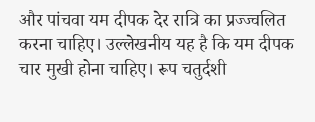और पांचवा यम दीपक देर रात्रि का प्रज्ज्वलित करना चाहिए। उल्लेखनीय यह है कि यम दीपक चार मुखी होना चाहिए। रूप चतुर्दशी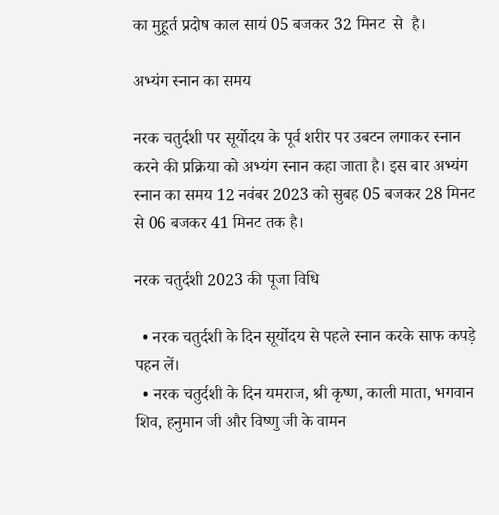का मुहूर्त प्रदोष काल सायं 05 बजकर 32 मिनट  से  है।

अभ्यंग स्नान का समय

नरक चतुर्दशी पर सूर्योदय के पूर्व शरीर पर उबटन लगाकर स्नान करने की प्रक्रिया को अभ्यंग स्नान कहा जाता है। इस बार अभ्यंग स्नान का समय 12 नवंबर 2023 को सुबह 05 बजकर 28 मिनट से 06 बजकर 41 मिनट तक है।

नरक चतुर्दशी 2023 की पूजा विधि

  • नरक चतुर्दशी के दिन सूर्योदय से पहले स्नान करके साफ कपड़े पहन लें।
  • नरक चतुर्दशी के दिन यमराज, श्री कृष्ण, काली माता, भगवान शिव, हनुमान जी और विष्णु जी के वामन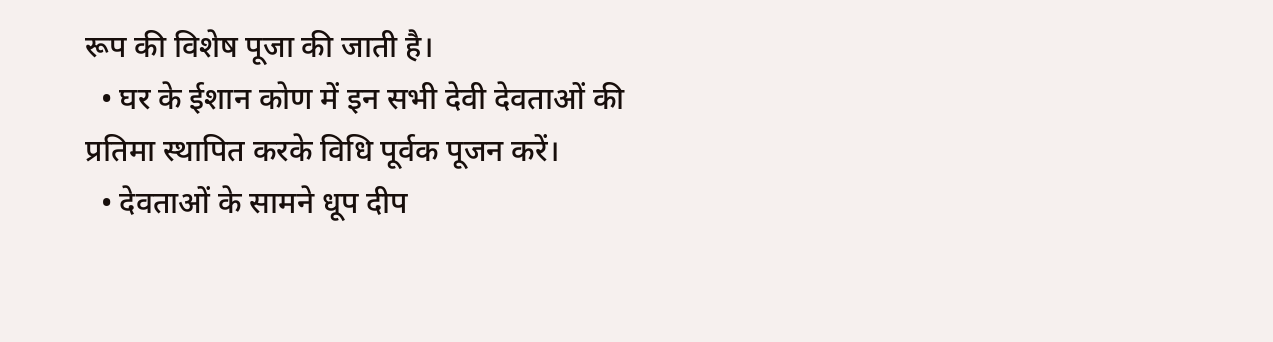रूप की विशेष पूजा की जाती है।
  • घर के ईशान कोण में इन सभी देवी देवताओं की प्रतिमा स्थापित करके विधि पूर्वक पूजन करें।
  • देवताओं के सामने धूप दीप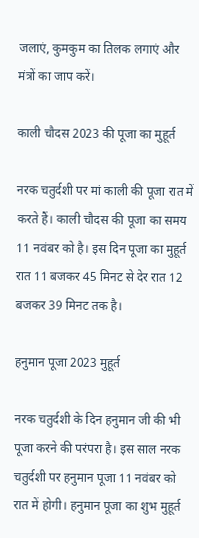जलाएं, कुमकुम का तिलक लगाएं और मंत्रों का जाप करें।

काली चौदस 2023 की पूजा का मुहूर्त

नरक चतुर्दशी पर मां काली की पूजा रात में करते हैं। काली चौदस की पूजा का समय 11 नवंबर को है। इस दिन पूजा का मुहूर्त रात 11 बजकर 45 मिनट से देर रात 12 बजकर 39 मिनट तक है।

हनुमान पूजा 2023 मुहूर्त

नरक चतुर्दशी के दिन हनुमान जी की भी पूजा करने की परंपरा है। इस साल नरक चतुर्दशी पर हनुमान पूजा 11 नवंबर को रात में होगी। हनुमान पूजा का शुभ मुहूर्त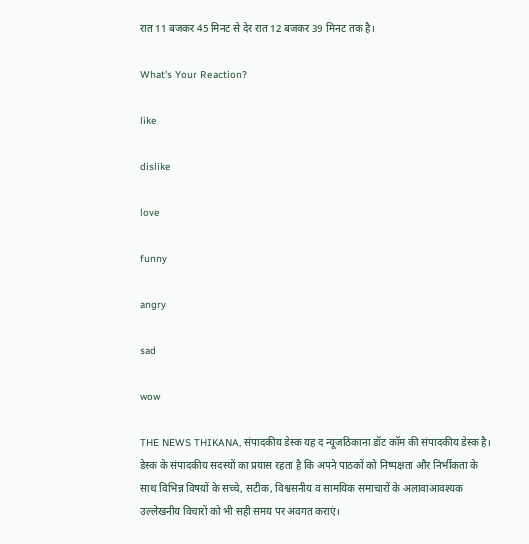रात 11 बजकर 45 मिनट से देर रात 12 बजकर 39 मिनट तक है।

What's Your Reaction?

like

dislike

love

funny

angry

sad

wow

THE NEWS THIKANA, संपादकीय डेस्क यह द न्यूजठिकाना डॉट कॉम की संपादकीय डेस्क है। डेस्क के संपादकीय सदस्यों का प्रयास रहता है कि अपने पाठकों को निष्पक्षता और निर्भीकता के साथ विभिन्न विषयों के सच्चे, सटीक, विश्वसनीय व सामयिक समाचारों के अलावाआवश्यक उल्लेखनीय विचारों को भी सही समय पर अवगत कराएं।